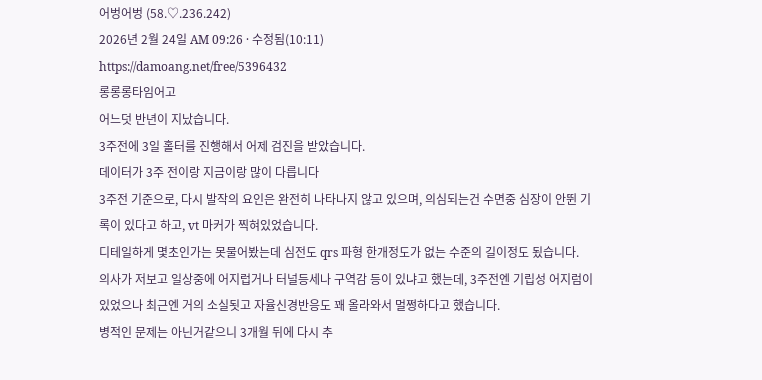어벙어벙 (58.♡.236.242)
2026년 2월 24일 AM 09:26 · 수정됨(10:11)
https://damoang.net/free/5396432
롱롱롱타임어고
어느덧 반년이 지났습니다.
3주전에 3일 홀터를 진행해서 어제 검진을 받았습니다.
데이터가 3주 전이랑 지금이랑 많이 다릅니다
3주전 기준으로, 다시 발작의 요인은 완전히 나타나지 않고 있으며, 의심되는건 수면중 심장이 안뛴 기록이 있다고 하고, vt 마커가 찍혀있었습니다.
디테일하게 몇초인가는 못물어봤는데 심전도 qrs 파형 한개정도가 없는 수준의 길이정도 됬습니다.
의사가 저보고 일상중에 어지럽거나 터널등세나 구역감 등이 있냐고 했는데, 3주전엔 기립성 어지럼이 있었으나 최근엔 거의 소실됫고 자율신경반응도 꽤 올라와서 멀쩡하다고 했습니다.
병적인 문제는 아닌거같으니 3개월 뒤에 다시 추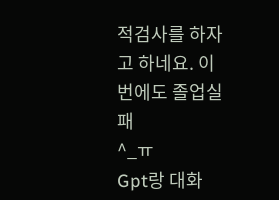적검사를 하자고 하네요. 이번에도 졸업실패
^_ㅠ
Gpt랑 대화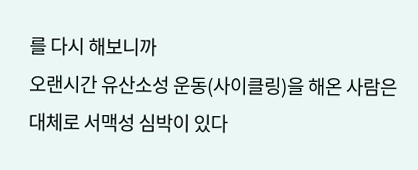를 다시 해보니까
오랜시간 유산소성 운동(사이클링)을 해온 사람은 대체로 서맥성 심박이 있다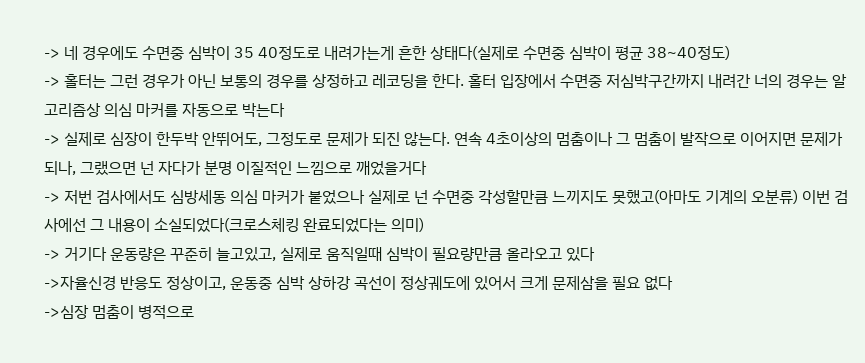-> 네 경우에도 수면중 심박이 35 40정도로 내려가는게 흔한 상태다(실제로 수면중 심박이 평균 38~40정도)
-> 홀터는 그런 경우가 아닌 보통의 경우를 상정하고 레코딩을 한다. 홀터 입장에서 수면중 저심박구간까지 내려간 너의 경우는 알고리즘상 의심 마커를 자동으로 박는다
-> 실제로 심장이 한두박 안뛰어도, 그정도로 문제가 되진 않는다. 연속 4초이상의 멈춤이나 그 멈춤이 발작으로 이어지면 문제가 되나, 그랬으면 넌 자다가 분명 이질적인 느낌으로 깨었을거다
-> 저번 검사에서도 심방세동 의심 마커가 붙었으나 실제로 넌 수면중 각성할만큼 느끼지도 못했고(아마도 기계의 오분류) 이번 검사에선 그 내용이 소실되었다(크로스체킹 완료되었다는 의미)
-> 거기다 운동량은 꾸준히 늘고있고, 실제로 움직일때 심박이 필요량만큼 올라오고 있다
->자율신경 반응도 정상이고, 운동중 심박 상하강 곡선이 정상궤도에 있어서 크게 문제삼을 필요 없다
->심장 멈춤이 병적으로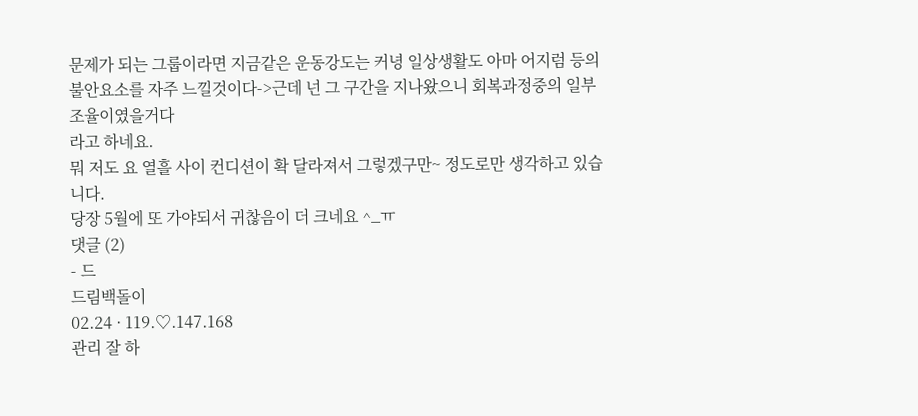문제가 되는 그룹이라면 지금같은 운동강도는 커녕 일상생활도 아마 어지럼 등의 불안요소를 자주 느낄것이다->근데 넌 그 구간을 지나왔으니 회복과정중의 일부 조율이였을거다
라고 하네요.
뭐 저도 요 열흘 사이 컨디션이 확 달라져서 그렇겠구만~ 정도로만 생각하고 있습니다.
당장 5월에 또 가야되서 귀찮음이 더 크네요 ^_ㅠ
댓글 (2)
- 드
드림백돌이
02.24 · 119.♡.147.168
관리 잘 하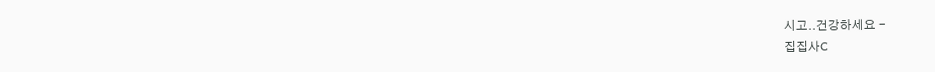시고..건강하세요 -
집집사C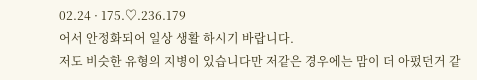02.24 · 175.♡.236.179
어서 안정화되어 일상 생활 하시기 바랍니다.
저도 비슷한 유형의 지병이 있습니다만 저같은 경우에는 맘이 더 아펐던거 같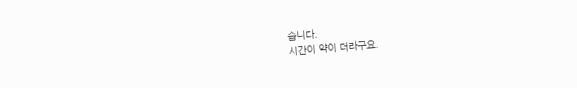습니다.
시간이 약이 더라구요.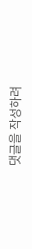댓글을 작성하려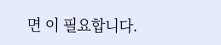면 이 필요합니다.